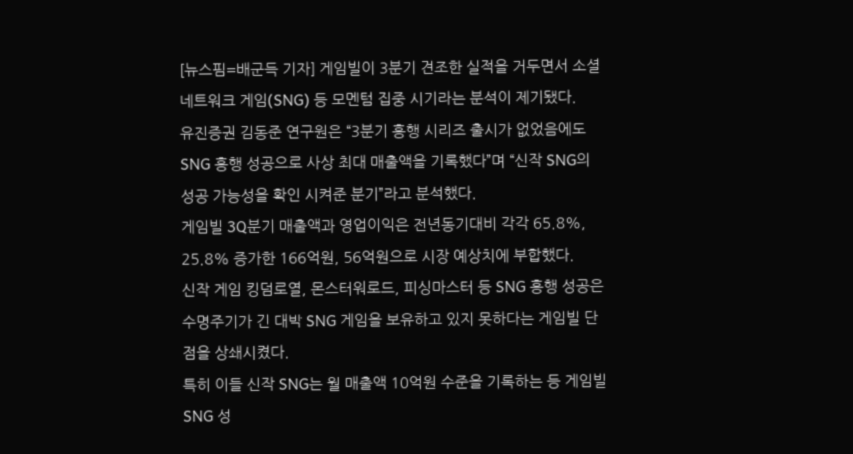[뉴스핌=배군득 기자] 게임빌이 3분기 견조한 실적을 거두면서 소셜네트워크 게임(SNG) 등 모멘텀 집중 시기라는 분석이 제기됐다.
유진증권 김동준 연구원은 “3분기 흥행 시리즈 출시가 없었음에도 SNG 흥행 성공으로 사상 최대 매출액을 기록했다”며 “신작 SNG의 성공 가능성을 확인 시켜준 분기”라고 분석했다.
게임빌 3Q분기 매출액과 영업이익은 전년동기대비 각각 65.8%, 25.8% 증가한 166억원, 56억원으로 시장 예상치에 부합했다.
신작 게임 킹덤로열, 몬스터워로드, 피싱마스터 등 SNG 흥행 성공은 수명주기가 긴 대박 SNG 게임을 보유하고 있지 못하다는 게임빌 단점을 상쇄시켰다.
특히 이들 신작 SNG는 월 매출액 10억원 수준을 기록하는 등 게임빌 SNG 성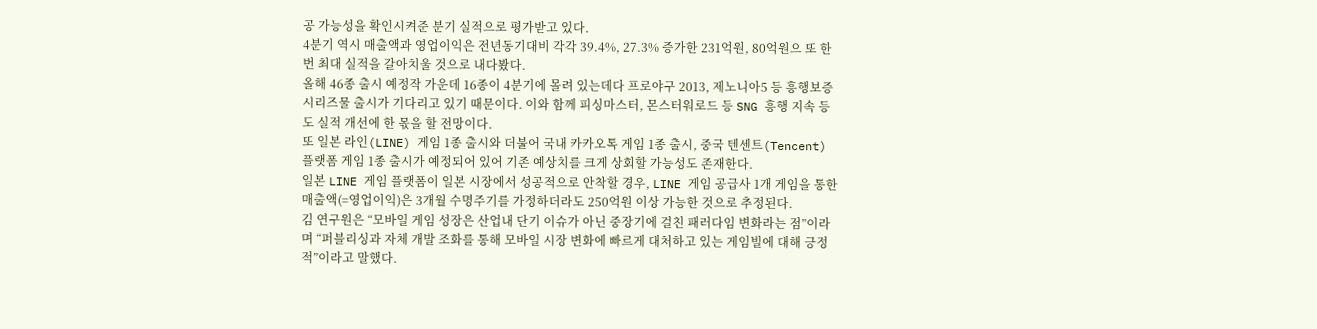공 가능성을 확인시켜준 분기 실적으로 평가받고 있다.
4분기 역시 매출액과 영업이익은 전년동기대비 각각 39.4%, 27.3% 증가한 231억원, 80억원으 또 한번 최대 실적을 갈아치울 것으로 내다봤다.
올해 46종 출시 예정작 가운데 16종이 4분기에 몰려 있는데다 프로야구 2013, 제노니아5 등 흥행보증 시리즈물 출시가 기다리고 있기 때문이다. 이와 함께 피싱마스터, 몬스터워로드 등 SNG 흥행 지속 등도 실적 개선에 한 몫을 할 전망이다.
또 일본 라인(LINE) 게임 1종 출시와 더불어 국내 카카오톡 게임 1종 출시, 중국 텐센트(Tencent) 플랫폼 게임 1종 출시가 예정되어 있어 기존 예상치를 크게 상회할 가능성도 존재한다.
일본 LINE 게임 플랫폼이 일본 시장에서 성공적으로 안착할 경우, LINE 게임 공급사 1개 게임을 통한 매출액(=영업이익)은 3개월 수명주기를 가정하더라도 250억원 이상 가능한 것으로 추정된다.
김 연구원은 “모바일 게임 성장은 산업내 단기 이슈가 아닌 중장기에 걸친 패러다임 변화라는 점”이라며 “퍼블리싱과 자체 개발 조화를 통해 모바일 시장 변화에 빠르게 대처하고 있는 게임빌에 대해 긍정적”이라고 말했다.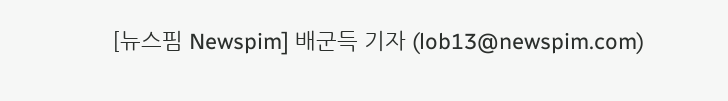[뉴스핌 Newspim] 배군득 기자 (lob13@newspim.com)